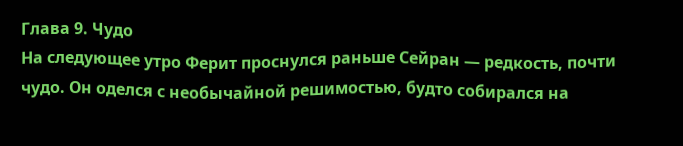Глава 9. Чудо
На следующее утро Ферит проснулся раньше Сейран — редкость, почти чудо. Он оделся с необычайной решимостью, будто собирался на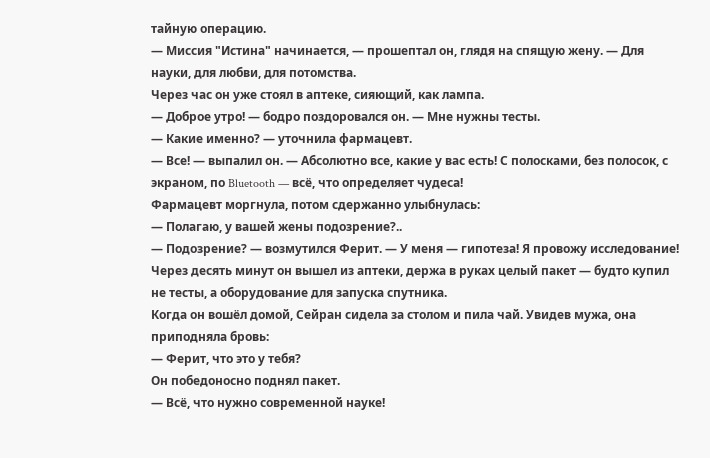тайную операцию.
— Миссия "Истина" начинается, — прошептал он, глядя на спящую жену. — Для науки, для любви, для потомства.
Через час он уже стоял в аптеке, сияющий, как лампа.
— Доброе утро! — бодро поздоровался он. — Мне нужны тесты.
— Какие именно? — уточнила фармацевт.
— Все! — выпалил он. — Абсолютно все, какие у вас есть! С полосками, без полосок, с экраном, по Bluetooth — всё, что определяет чудеса!
Фармацевт моргнула, потом сдержанно улыбнулась:
— Полагаю, у вашей жены подозрение?..
— Подозрение? — возмутился Ферит. — У меня — гипотеза! Я провожу исследование!
Через десять минут он вышел из аптеки, держа в руках целый пакет — будто купил не тесты, а оборудование для запуска спутника.
Когда он вошёл домой, Сейран сидела за столом и пила чай. Увидев мужа, она приподняла бровь:
— Ферит, что это у тебя?
Он победоносно поднял пакет.
— Всё, что нужно современной науке!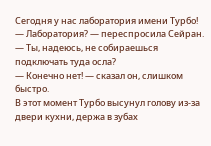Сегодня у нас лаборатория имени Турбо!
— Лаборатория? — переспросила Сейран. — Ты, надеюсь, не собираешься подключать туда осла?
— Конечно нет! — сказал он, слишком быстро.
В этот момент Турбо высунул голову из-за двери кухни, держа в зубах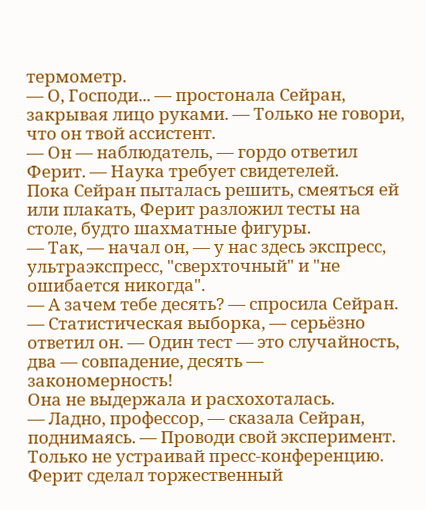термометр.
— О, Господи... — простонала Сейран, закрывая лицо руками. — Только не говори, что он твой ассистент.
— Он — наблюдатель, — гордо ответил Ферит. — Наука требует свидетелей.
Пока Сейран пыталась решить, смеяться ей или плакать, Ферит разложил тесты на столе, будто шахматные фигуры.
— Так, — начал он, — у нас здесь экспресс, ультраэкспресс, "сверхточный" и "не ошибается никогда".
— А зачем тебе десять? — спросила Сейран.
— Статистическая выборка, — серьёзно ответил он. — Один тест — это случайность, два — совпадение, десять — закономерность!
Она не выдержала и расхохоталась.
— Ладно, профессор, — сказала Сейран, поднимаясь. — Проводи свой эксперимент. Только не устраивай пресс-конференцию.
Ферит сделал торжественный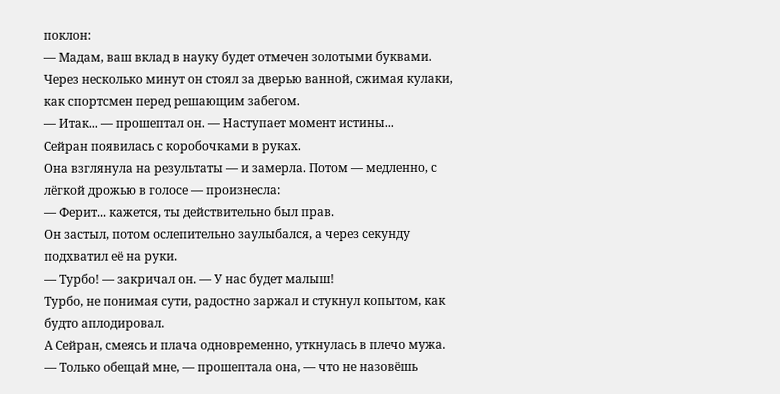поклон:
— Мадам, ваш вклад в науку будет отмечен золотыми буквами.
Через несколько минут он стоял за дверью ванной, сжимая кулаки, как спортсмен перед решающим забегом.
— Итак... — прошептал он. — Наступает момент истины...
Сейран появилась с коробочками в руках.
Она взглянула на результаты — и замерла. Потом — медленно, с лёгкой дрожью в голосе — произнесла:
— Ферит... кажется, ты действительно был прав.
Он застыл, потом ослепительно заулыбался, а через секунду подхватил её на руки.
— Турбо! — закричал он. — У нас будет малыш!
Турбо, не понимая сути, радостно заржал и стукнул копытом, как будто аплодировал.
А Сейран, смеясь и плача одновременно, уткнулась в плечо мужа.
— Только обещай мне, — прошептала она, — что не назовёшь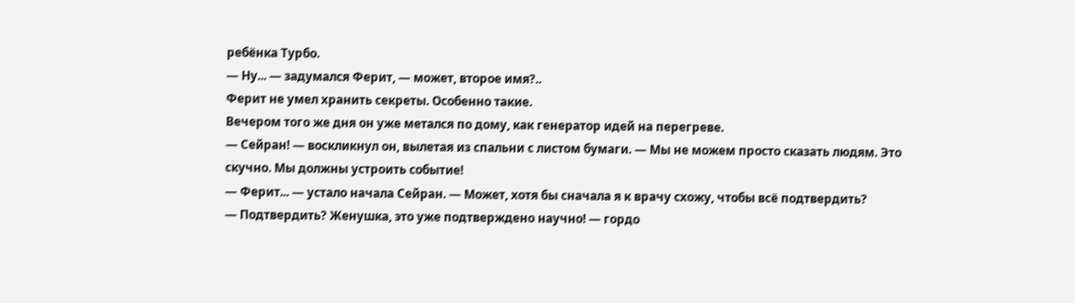ребёнка Турбо.
— Ну... — задумался Ферит, — может, второе имя?..
Ферит не умел хранить секреты. Особенно такие.
Вечером того же дня он уже метался по дому, как генератор идей на перегреве.
— Сейран! — воскликнул он, вылетая из спальни с листом бумаги. — Мы не можем просто сказать людям. Это скучно. Мы должны устроить событие!
— Ферит... — устало начала Сейран. — Может, хотя бы сначала я к врачу схожу, чтобы всё подтвердить?
— Подтвердить? Женушка, это уже подтверждено научно! — гордо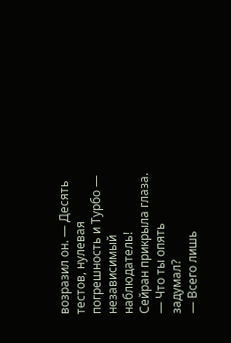возразил он. — Десять тестов, нулевая погрешность и Турбо — независимый наблюдатель!
Сейран прикрыла глаза.
— Что ты опять задумал?
— Всего лишь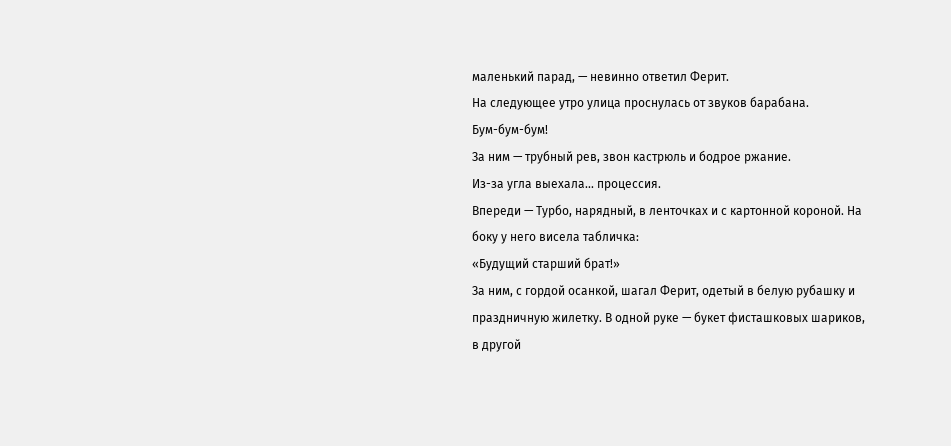маленький парад, — невинно ответил Ферит.
На следующее утро улица проснулась от звуков барабана.
Бум-бум-бум!
За ним — трубный рев, звон кастрюль и бодрое ржание.
Из-за угла выехала... процессия.
Впереди — Турбо, нарядный, в ленточках и с картонной короной. На боку у него висела табличка:
«Будущий старший брат!»
За ним, с гордой осанкой, шагал Ферит, одетый в белую рубашку и праздничную жилетку. В одной руке — букет фисташковых шариков, в другой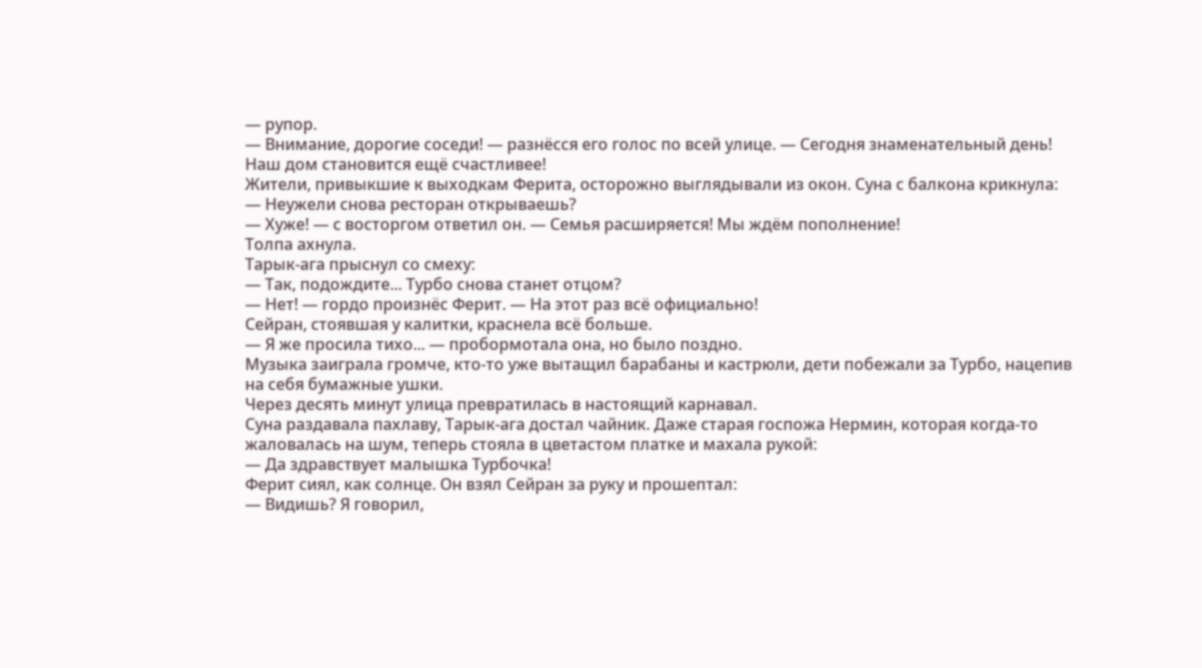— рупор.
— Внимание, дорогие соседи! — разнёсся его голос по всей улице. — Сегодня знаменательный день! Наш дом становится ещё счастливее!
Жители, привыкшие к выходкам Ферита, осторожно выглядывали из окон. Суна с балкона крикнула:
— Неужели снова ресторан открываешь?
— Хуже! — с восторгом ответил он. — Семья расширяется! Мы ждём пополнение!
Толпа ахнула.
Тарык-ага прыснул со смеху:
— Так, подождите... Турбо снова станет отцом?
— Нет! — гордо произнёс Ферит. — На этот раз всё официально!
Сейран, стоявшая у калитки, краснела всё больше.
— Я же просила тихо... — пробормотала она, но было поздно.
Музыка заиграла громче, кто-то уже вытащил барабаны и кастрюли, дети побежали за Турбо, нацепив на себя бумажные ушки.
Через десять минут улица превратилась в настоящий карнавал.
Суна раздавала пахлаву, Тарык-ага достал чайник. Даже старая госпожа Нермин, которая когда-то жаловалась на шум, теперь стояла в цветастом платке и махала рукой:
— Да здравствует малышка Турбочка!
Ферит сиял, как солнце. Он взял Сейран за руку и прошептал:
— Видишь? Я говорил,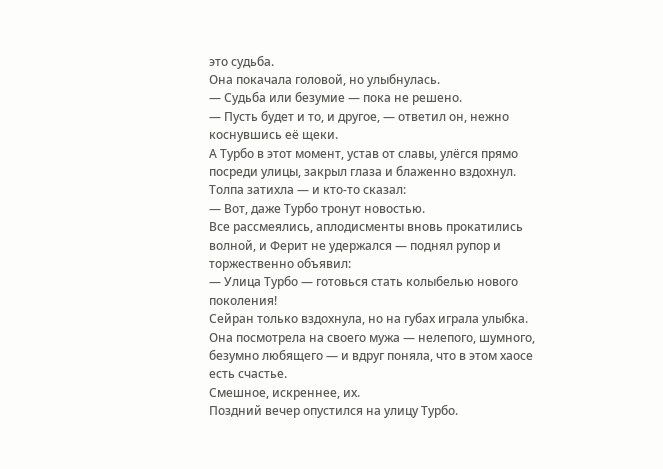это судьба.
Она покачала головой, но улыбнулась.
— Судьба или безумие — пока не решено.
— Пусть будет и то, и другое, — ответил он, нежно коснувшись её щеки.
А Турбо в этот момент, устав от славы, улёгся прямо посреди улицы, закрыл глаза и блаженно вздохнул.
Толпа затихла — и кто-то сказал:
— Вот, даже Турбо тронут новостью.
Все рассмеялись, аплодисменты вновь прокатились волной, и Ферит не удержался — поднял рупор и торжественно объявил:
— Улица Турбо — готовься стать колыбелью нового поколения!
Сейран только вздохнула, но на губах играла улыбка.
Она посмотрела на своего мужа — нелепого, шумного, безумно любящего — и вдруг поняла, что в этом хаосе есть счастье.
Смешное, искреннее, их.
Поздний вечер опустился на улицу Турбо.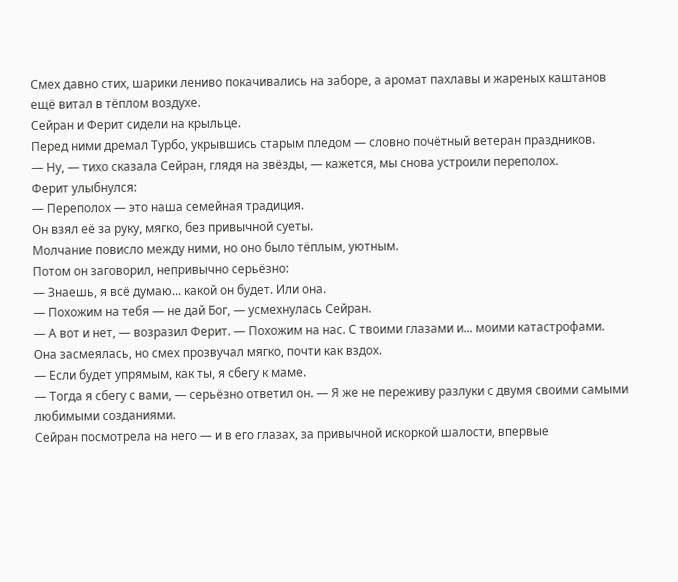Смех давно стих, шарики лениво покачивались на заборе, а аромат пахлавы и жареных каштанов ещё витал в тёплом воздухе.
Сейран и Ферит сидели на крыльце.
Перед ними дремал Турбо, укрывшись старым пледом — словно почётный ветеран праздников.
— Ну, — тихо сказала Сейран, глядя на звёзды, — кажется, мы снова устроили переполох.
Ферит улыбнулся:
— Переполох — это наша семейная традиция.
Он взял её за руку, мягко, без привычной суеты.
Молчание повисло между ними, но оно было тёплым, уютным.
Потом он заговорил, непривычно серьёзно:
— Знаешь, я всё думаю... какой он будет. Или она.
— Похожим на тебя — не дай Бог, — усмехнулась Сейран.
— А вот и нет, — возразил Ферит. — Похожим на нас. С твоими глазами и... моими катастрофами.
Она засмеялась, но смех прозвучал мягко, почти как вздох.
— Если будет упрямым, как ты, я сбегу к маме.
— Тогда я сбегу с вами, — серьёзно ответил он. — Я же не переживу разлуки с двумя своими самыми любимыми созданиями.
Сейран посмотрела на него — и в его глазах, за привычной искоркой шалости, впервые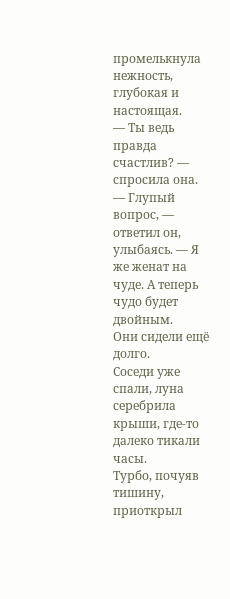промелькнула нежность, глубокая и настоящая.
— Ты ведь правда счастлив? — спросила она.
— Глупый вопрос, — ответил он, улыбаясь. — Я же женат на чуде. А теперь чудо будет двойным.
Они сидели ещё долго.
Соседи уже спали, луна серебрила крыши, где-то далеко тикали часы.
Турбо, почуяв тишину, приоткрыл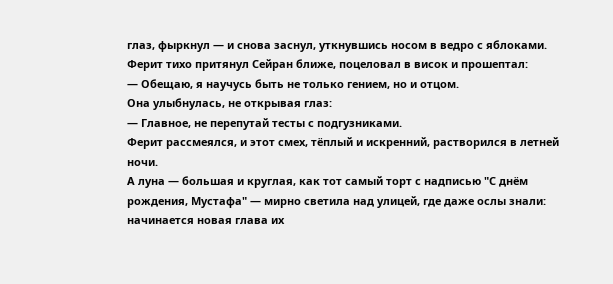глаз, фыркнул — и снова заснул, уткнувшись носом в ведро с яблоками.
Ферит тихо притянул Сейран ближе, поцеловал в висок и прошептал:
— Обещаю, я научусь быть не только гением, но и отцом.
Она улыбнулась, не открывая глаз:
— Главное, не перепутай тесты с подгузниками.
Ферит рассмеялся, и этот смех, тёплый и искренний, растворился в летней ночи.
А луна — большая и круглая, как тот самый торт с надписью "С днём рождения, Мустафа" — мирно светила над улицей, где даже ослы знали: начинается новая глава их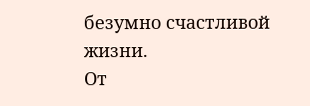безумно счастливой жизни.
От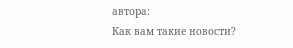автора:
Как вам такие новости?